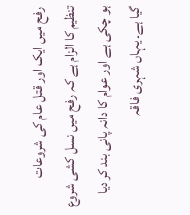رفح میں ایک اور قتل عام کی شروعات
تنظیم کا الزام ہے کہ رفح میں نسل کشی شروع ہو چکی ہے اور عوام کا دانہ پانی بند کر دیا گیا ہے۔ یہاں شہری فاقہ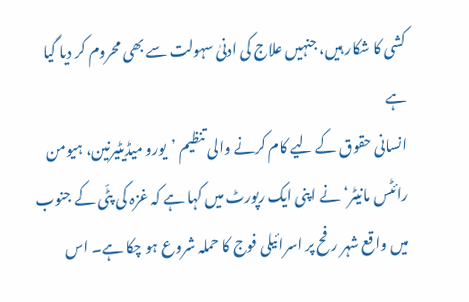کشی کا شکار ہیں، جنہیں علاج کی ادنیٰ سہولت سے بھی محروم کر دیا گیا ہے
انسانی حقوق کے لیے کام کرنے والی تنظیم ’یورو میڈیٹیرنین، ہیومن رائٹس مانیٹر‘ نے اپنی ایک رپورٹ میں کہا ہے کہ غزہ کی پٹّی کے جنوب میں واقع شہر رفح پر اسرائیلی فوج کا حملہ شروع ہو چکا ہے۔ اس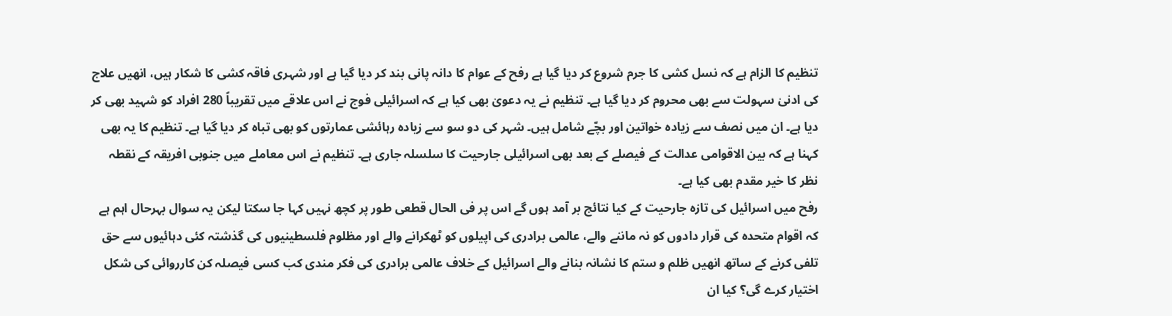تنظیم کا الزام ہے کہ نسل کشی کا جرم شروع کر دیا گیا ہے رفح کے عوام کا دانہ پانی بند کر دیا گیا ہے اور شہری فاقہ کشی کا شکار ہیں، انھیں علاج کی ادنیٰ سہولت سے بھی محروم کر دیا گیا ہے۔ تنظیم نے یہ دعویٰ بھی کیا ہے کہ اسرائیلی فوج نے اس علاقے میں تقریباً 280 افراد کو شہید بھی کر دیا ہے۔ ان میں نصف سے زیادہ خواتین اور بچّے شامل ہیں۔ شہر کی دو سو سے زیادہ رہائشی عمارتوں کو بھی تباہ کر دیا گیا ہے۔ تنظیم کا یہ بھی کہنا ہے کہ بین الاقوامی عدالت کے فیصلے کے بعد بھی اسرائیلی جارحیت کا سلسلہ جاری ہے۔ تنظیم نے اس معاملے میں جنوبی افریقہ کے نقطہ نظر کا خیر مقدم بھی کیا ہے۔
رفح میں اسرائیل کی تازہ جارحیت کے کیا نتائج بر آمد ہوں گے اس پر فی الحال قطعی طور پر کچھ نہیں کہا جا سکتا لیکن یہ سوال بہرحال اہم ہے کہ اقوام متحدہ کی قرار دادوں کو نہ ماننے والے، عالمی برادری کی اپیلوں کو ٹھکرانے والے اور مظلوم فلسطینیوں کی گذشتہ کئی دہائیوں سے حق تلفی کرنے کے ساتھ انھیں ظلم و ستم کا نشانہ بنانے والے اسرائیل کے خلاف عالمی برادری کی فکر مندی کب کسی فیصلہ کن کارروائی کی شکل اختیار کرے گی؟ کیا ان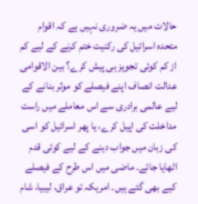حالات میں یہ ضروری نہیں ہے کہ اقوام متحدہ اسرائیل کی رکنیت ختم کرنے کے لیے کم از کم کوئی تجویز ہی پیش کرے؟ بین الاقوامی عدالت انصاف اپنے فیصلے کو موثر بنانے کے لیے عالمی برادری سے اس معاملے میں راست مداخلت کی اپیل کرے، یا پھر اسرائیل کو اسی کی زبان میں جواب دینے کے لیے کوئی قدم اٹھایا جائے۔ ماضی میں اس طرح کے فیصلے کیے بھی گئے ہیں۔ امریکہ تو عراق، لیبیا، شام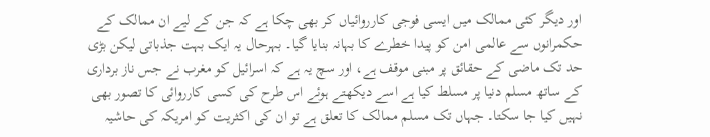اور دیگر کئی ممالک میں ایسی فوجی کارروائیاں کر بھی چکا ہے کہ جن کے لیے ان ممالک کے حکمرانوں سے عالمی امن کو پیدا خطرے کا بہانہ بنایا گیا۔ بہرحال یہ ایک بہت جذباتی لیکن بڑی حد تک ماضی کے حقائق پر مبنی موقف ہے، اور سچ یہ ہے کہ اسرائیل کو مغرب نے جس ناز برداری کے ساتھ مسلم دنیا پر مسلط کیا ہے اسے دیکھتے ہوئے اس طرح کی کسی کارروائی کا تصور بھی نہیں کیا جا سکتا۔ جہاں تک مسلم ممالک کا تعلق ہے تو ان کی اکثریت کو امریکہ کی حاشیہ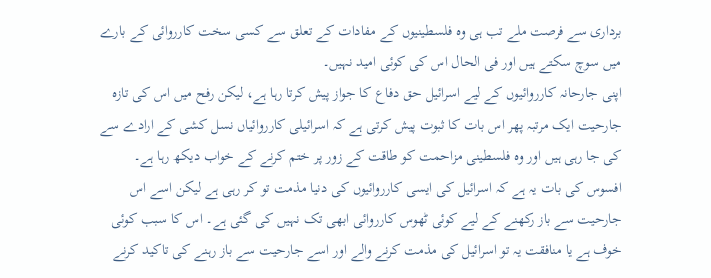برداری سے فرصت ملے تب ہی وہ فلسطینیوں کے مفادات کے تعلق سے کسی سخت کارروائی کے بارے میں سوچ سکتے ہیں اور فی الحال اس کی کوئی امید نہیں۔
اپنی جارحانہ کارروائیوں کے لیے اسرائیل حق دفاع کا جواز پیش کرتا رہا ہے، لیکن رفح میں اس کی تازہ جارحیت ایک مرتبہ پھر اس بات کا ثبوت پیش کرتی ہے کہ اسرائیلی کارروائیاں نسل کشی کے ارادے سے کی جا رہی ہیں اور وہ فلسطینی مزاحمت کو طاقت کے زور پر ختم کرنے کے خواب دیکھ رہا ہے۔ افسوس کی بات یہ ہے کہ اسرائیل کی ایسی کارروائیوں کی دنیا مذمت تو کر رہی ہے لیکن اسے اس جارحیت سے باز رکھنے کے لیے کوئی ٹھوس کارروائی ابھی تک نہیں کی گئی ہے۔ اس کا سبب کوئی خوف ہے یا منافقت یہ تو اسرائیل کی مذمت کرنے والے اور اسے جارحیت سے باز رہنے کی تاکید کرنے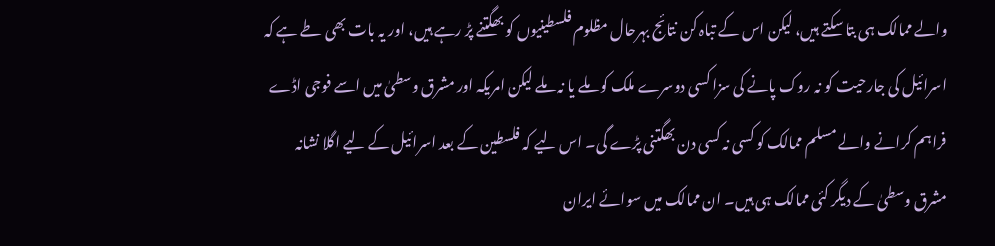والے ممالک ہی بتا سکتے ہیں، لیکن اس کے تباہ کن نتائج بہرحال مظلوم فلسطینیوں کو بھگتنے پڑ رہے ہیں، اور یہ بات بھی طے ہے کہ اسرائیل کی جارحیت کو نہ روک پانے کی سزا کسی دوسرے ملک کو ملے یا نہ ملے لیکن امریکہ اور مشرق وسطیٰ میں اسے فوجی اڈے فراہم کرانے والے مسلم ممالک کو کسی نہ کسی دن بھگتنی پڑے گی۔ اس لیے کہ فلسطین کے بعد اسرائیل کے لیے اگلا نشانہ مشرق وسطیٰ کے دیگر کئی ممالک ہی ہیں۔ ان ممالک میں سوائے ایران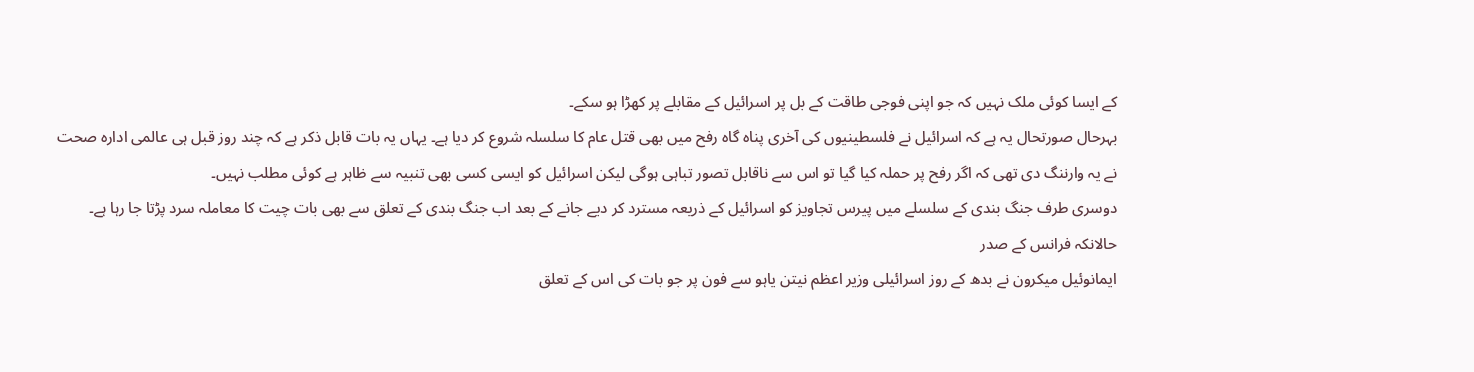کے ایسا کوئی ملک نہیں کہ جو اپنی فوجی طاقت کے بل پر اسرائیل کے مقابلے پر کھڑا ہو سکے۔
بہرحال صورتحال یہ ہے کہ اسرائیل نے فلسطینیوں کی آخری پناہ گاہ رفح میں بھی قتل عام کا سلسلہ شروع کر دیا ہے۔ یہاں یہ بات قابل ذکر ہے کہ چند روز قبل ہی عالمی ادارہ صحت نے یہ وارننگ دی تھی کہ اگر رفح پر حملہ کیا گیا تو اس سے ناقابل تصور تباہی ہوگی لیکن اسرائیل کو ایسی کسی بھی تنبیہ سے ظاہر ہے کوئی مطلب نہیں۔
دوسری طرف جنگ بندی کے سلسلے میں پیرس تجاویز کو اسرائیل کے ذریعہ مسترد کر دیے جانے کے بعد اب جنگ بندی کے تعلق سے بھی بات چیت کا معاملہ سرد پڑتا جا رہا ہے۔ حالانکہ فرانس کے صدر
ایمانوئیل میکرون نے بدھ کے روز اسرائیلی وزیر اعظم نیتن یاہو سے فون پر جو بات کی اس کے تعلق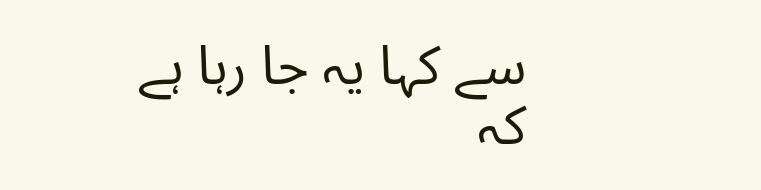سے کہا یہ جا رہا ہے کہ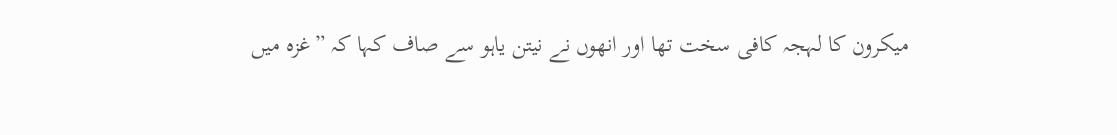میکرون کا لہجہ کافی سخت تھا اور انھوں نے نیتن یاہو سے صاف کہا کہ ”غزہ میں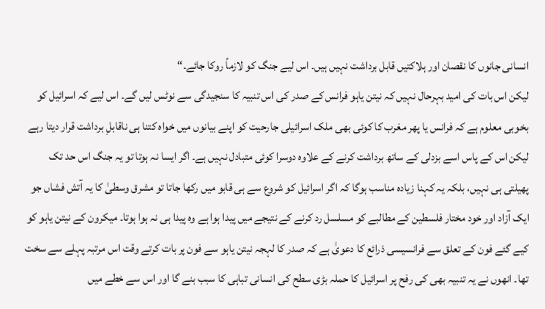انسانی جانوں کا نقصان اور ہلاکتیں قابل برداشت نہیں ہیں۔ اس لیے جنگ کو لازماً روکا جائے۔“
لیکن اس بات کی امید بہرحال نہیں کہ نیتن یاہو فرانس کے صدر کی اس تنبیہ کا سنجیدگی سے نوٹس لیں گے۔ اس لیے کہ اسرائیل کو بخوبی معلوم ہے کہ فرانس یا پھر مغرب کا کوئی بھی ملک اسرائیلی جارحیت کو اپنے بیانوں میں خواہ کتنا ہی ناقابلِ برداشت قرار دیتا رہے لیکن اس کے پاس اسے بزدلی کے ساتھ برداشت کرنے کے علاوہ دوسرا کوئی متبادل نہیں ہے۔ اگر ایسا نہ ہوتا تو یہ جنگ اس حد تک پھیلتی ہی نہیں، بلکہ یہ کہنا زیادہ مناسب ہوگا کہ اگر اسرائیل کو شروع سے ہی قابو میں رکھا جاتا تو مشرق وسطیٰ کا یہ آتش فشاں جو ایک آزاد اور خود مختار فلسطین کے مطالبے کو مسلسل رد کرنے کے نتیجے میں پیدا ہوا ہے وہ پیدا ہی نہ ہوا ہوتا۔ میکرون کے نیتن یاہو کو کیے گئے فون کے تعلق سے فرانسیسی ذرائع کا دعویٰ ہے کہ صدر کا لہجہ نیتن یاہو سے فون پر بات کرتے وقت اس مرتبہ پہلے سے سخت تھا۔ انھوں نے یہ تنبیہ بھی کی رفح پر اسرائیل کا حملہ بڑی سطح کی انسانی تباہی کا سبب بنے گا اور اس سے خطے میں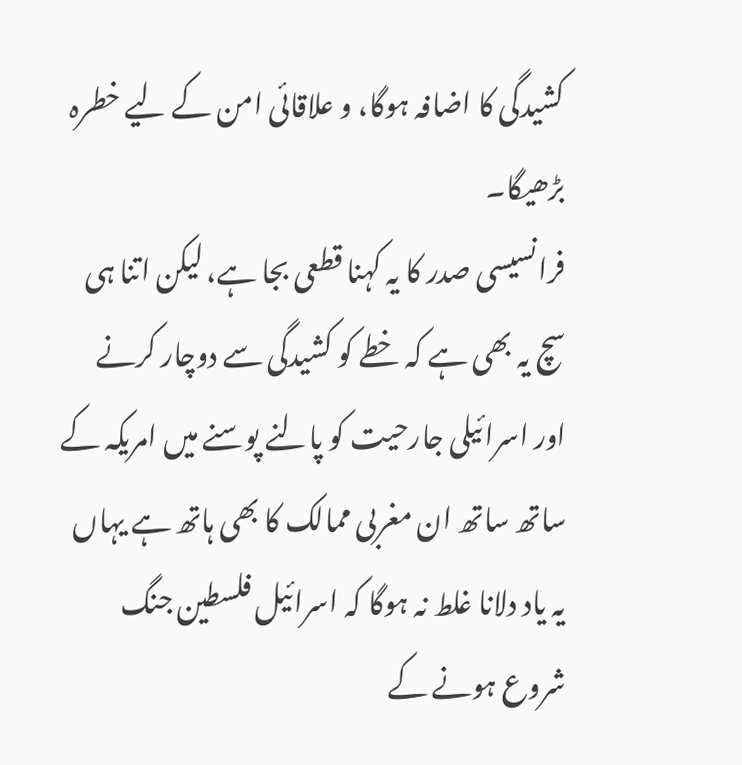کشیدگی کا اضافہ ہوگا، و علاقائی امن کے لیے خطرہ بڑھیگا۔
فرانسیسی صدر کا یہ کہنا قطعی بجا ہے، لیکن اتنا ہی سچ یہ بھی ہے کہ خطے کو کشیدگی سے دوچار کرنے اور اسرائیلی جارحیت کو پالنے پوسنے میں امریکہ کے ساتھ ساتھ ان مغربی ممالک کا بھی ہاتھ ہے یہاں یہ یاد دلانا غلط نہ ہوگا کہ اسرائیل فلسطین جنگ شروع ہونے کے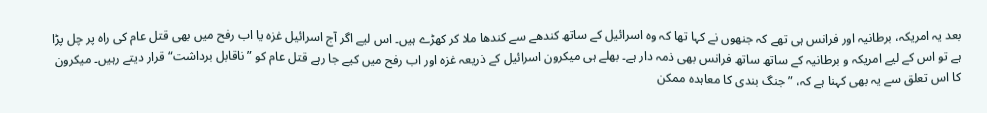بعد یہ امریکہ، برطانیہ اور فرانس ہی تھے کہ جنھوں نے کہا تھا کہ وہ اسرائیل کے ساتھ کندھے سے کندھا ملا کر کھڑے ہیں۔ اس لیے اگر آج اسرائیل غزہ یا اب رفح میں بھی قتل عام کی راہ پر چل پڑا ہے تو اس کے لیے امریکہ و برطانیہ کے ساتھ ساتھ فرانس بھی ذمہ دار ہے۔ بھلے ہی میکرون اسرائیل کے ذریعہ غزہ اور اب رفح میں کیے جا رہے قتل عام کو ”ناقابل برداشت“ قرار دیتے رہیں۔ میکرون کا اس تعلق سے یہ بھی کہنا ہے کہ، ”جنگ بندی کا معاہدہ ممکن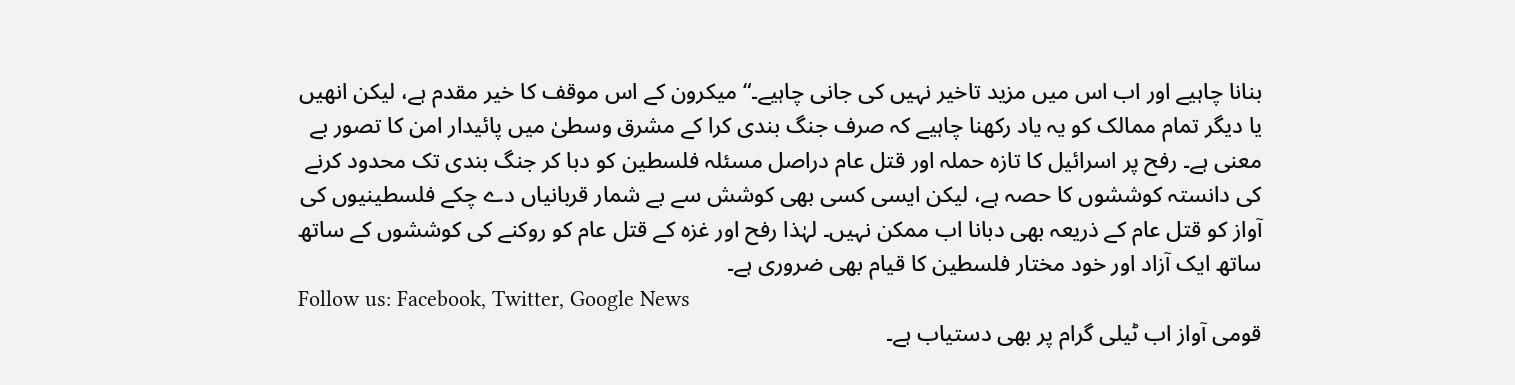بنانا چاہیے اور اب اس میں مزید تاخیر نہیں کی جانی چاہیے۔“ میکرون کے اس موقف کا خیر مقدم ہے، لیکن انھیں یا دیگر تمام ممالک کو یہ یاد رکھنا چاہیے کہ صرف جنگ بندی کرا کے مشرق وسطیٰ میں پائیدار امن کا تصور بے معنی ہے۔ رفح پر اسرائیل کا تازہ حملہ اور قتل عام دراصل مسئلہ فلسطین کو دبا کر جنگ بندی تک محدود کرنے کی دانستہ کوششوں کا حصہ ہے، لیکن ایسی کسی بھی کوشش سے بے شمار قربانیاں دے چکے فلسطینیوں کی آواز کو قتل عام کے ذریعہ بھی دبانا اب ممکن نہیں۔ لہٰذا رفح اور غزہ کے قتل عام کو روکنے کی کوششوں کے ساتھ ساتھ ایک آزاد اور خود مختار فلسطین کا قیام بھی ضروری ہے۔
Follow us: Facebook, Twitter, Google News
قومی آواز اب ٹیلی گرام پر بھی دستیاب ہے۔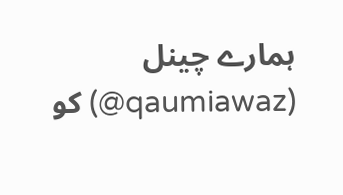ہمارے چینل (qaumiawaz@) کو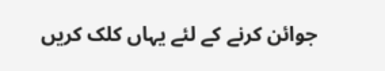جوائن کرنے کے لئے یہاں کلک کریں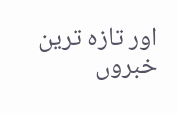اور تازہ ترین خبروں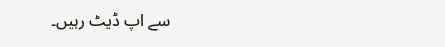سے اپ ڈیٹ رہیں۔